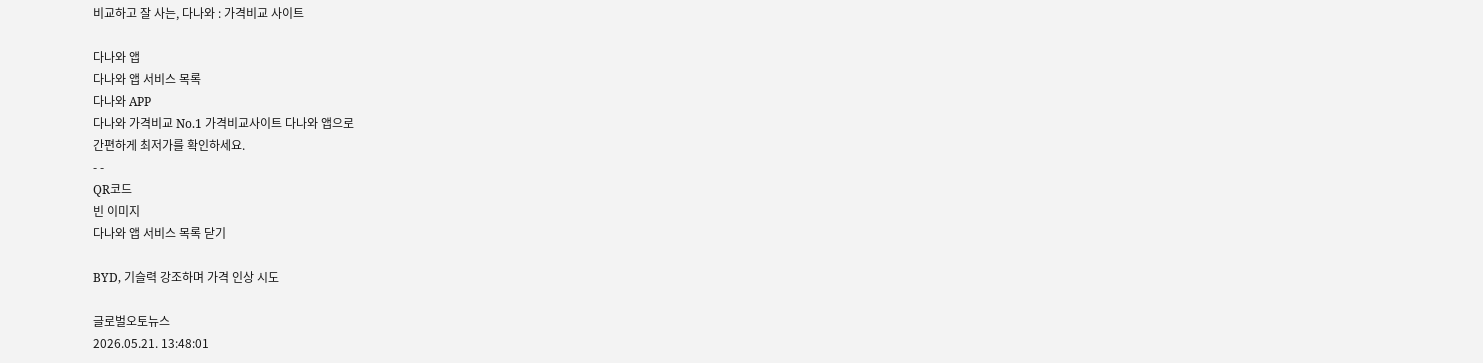비교하고 잘 사는, 다나와 : 가격비교 사이트

다나와 앱
다나와 앱 서비스 목록
다나와 APP
다나와 가격비교 No.1 가격비교사이트 다나와 앱으로
간편하게 최저가를 확인하세요.
- -
QR코드
빈 이미지
다나와 앱 서비스 목록 닫기

BYD, 기슬력 강조하며 가격 인상 시도

글로벌오토뉴스
2026.05.21. 13:48:01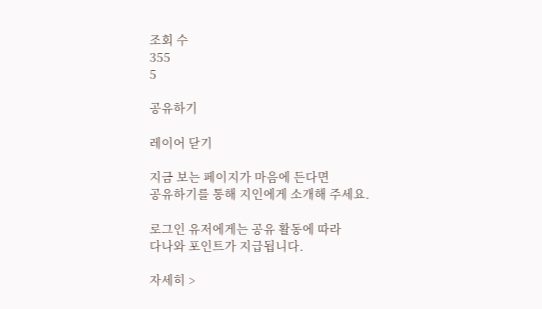조회 수
355
5

공유하기

레이어 닫기

지금 보는 페이지가 마음에 든다면
공유하기를 통해 지인에게 소개해 주세요.

로그인 유저에게는 공유 활동에 따라
다나와 포인트가 지급됩니다.

자세히 >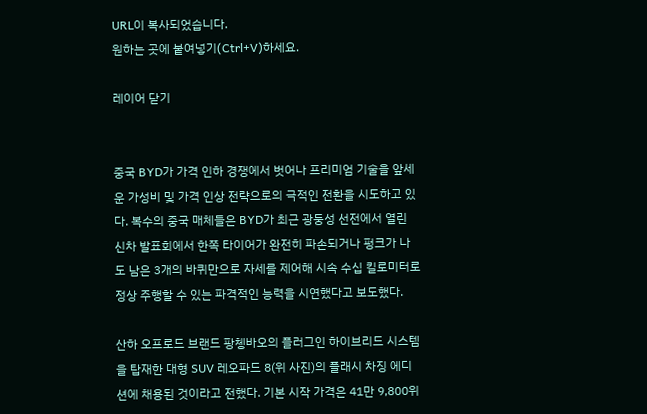URL이 복사되었습니다.
원하는 곳에 붙여넣기(Ctrl+V)하세요.

레이어 닫기


중국 BYD가 가격 인하 경쟁에서 벗어나 프리미엄 기술을 앞세운 가성비 및 가격 인상 전략으로의 극적인 전환을 시도하고 있다. 복수의 중국 매체들은 BYD가 최근 광둥성 선전에서 열린 신차 발표회에서 한쪽 타이어가 완전히 파손되거나 펑크가 나도 남은 3개의 바퀴만으로 자세를 제어해 시속 수십 킬로미터로 정상 주행할 수 있는 파격적인 능력을 시연했다고 보도했다.

산하 오프로드 브랜드 팡쳉바오의 플러그인 하이브리드 시스템을 탑재한 대형 SUV 레오파드 8(위 사진)의 플래시 차징 에디션에 채용된 것이라고 전했다. 기본 시작 가격은 41만 9,800위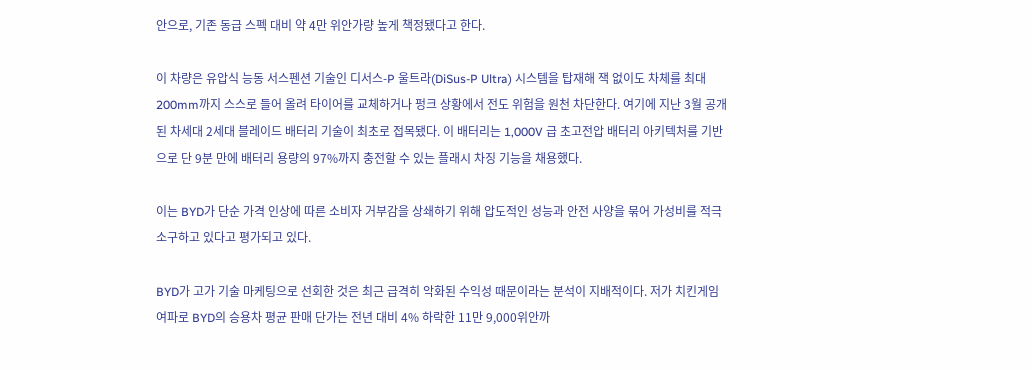안으로, 기존 동급 스펙 대비 약 4만 위안가량 높게 책정됐다고 한다.

이 차량은 유압식 능동 서스펜션 기술인 디서스-P 울트라(DiSus-P Ultra) 시스템을 탑재해 잭 없이도 차체를 최대 200mm까지 스스로 들어 올려 타이어를 교체하거나 펑크 상황에서 전도 위험을 원천 차단한다. 여기에 지난 3월 공개된 차세대 2세대 블레이드 배터리 기술이 최초로 접목됐다. 이 배터리는 1,000V 급 초고전압 배터리 아키텍처를 기반으로 단 9분 만에 배터리 용량의 97%까지 충전할 수 있는 플래시 차징 기능을 채용했다.

이는 BYD가 단순 가격 인상에 따른 소비자 거부감을 상쇄하기 위해 압도적인 성능과 안전 사양을 묶어 가성비를 적극 소구하고 있다고 평가되고 있다.

BYD가 고가 기술 마케팅으로 선회한 것은 최근 급격히 악화된 수익성 때문이라는 분석이 지배적이다. 저가 치킨게임 여파로 BYD의 승용차 평균 판매 단가는 전년 대비 4% 하락한 11만 9,000위안까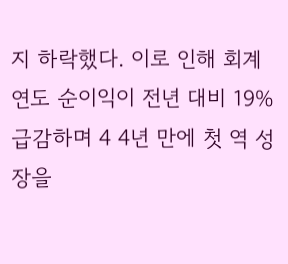지 하락했다. 이로 인해 회계연도 순이익이 전년 대비 19% 급감하며 4 4년 만에 첫 역 성장을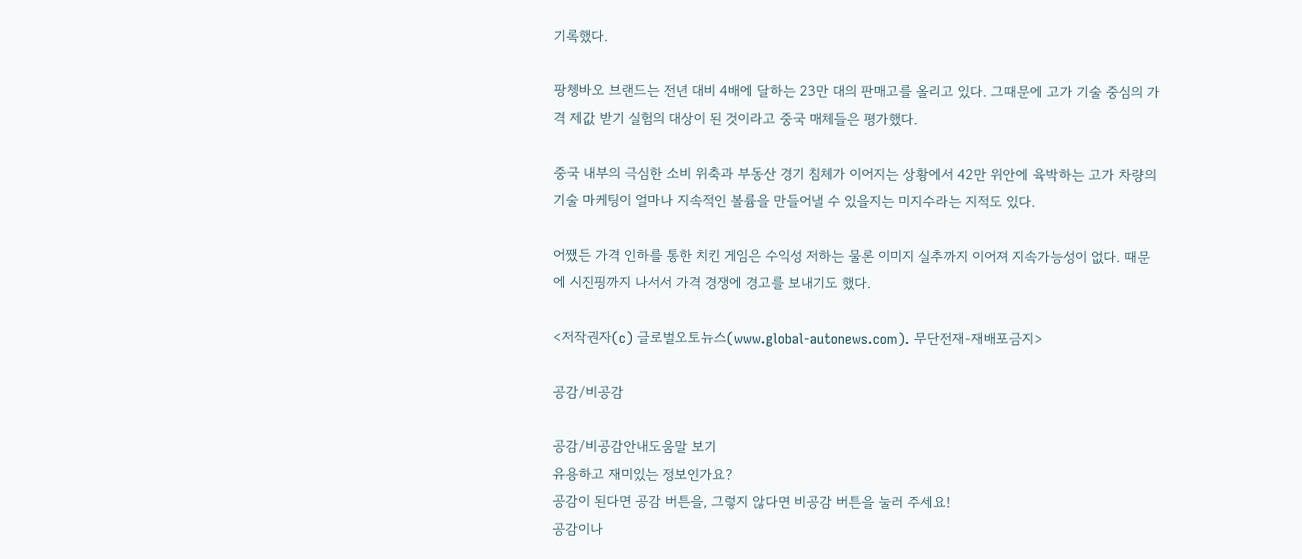기록했다.

팡쳉바오 브랜드는 전년 대비 4배에 달하는 23만 대의 판매고를 올리고 있다. 그때문에 고가 기술 중심의 가격 제값 받기 실험의 대상이 된 것이라고 중국 매체들은 평가했다.

중국 내부의 극심한 소비 위축과 부동산 경기 침체가 이어지는 상황에서 42만 위안에 육박하는 고가 차량의 기술 마케팅이 얼마나 지속적인 볼륨을 만들어낼 수 있을지는 미지수라는 지적도 있다.

어쨌든 가격 인하를 통한 치킨 게임은 수익성 저하는 물론 이미지 실추까지 이어져 지속가능성이 없다. 때문에 시진핑까지 나서서 가격 경쟁에 경고를 보내기도 했다.

<저작권자(c) 글로벌오토뉴스(www.global-autonews.com). 무단전재-재배포금지>

공감/비공감

공감/비공감안내도움말 보기
유용하고 재미있는 정보인가요?
공감이 된다면 공감 버튼을, 그렇지 않다면 비공감 버튼을 눌러 주세요!
공감이나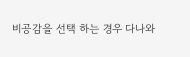비공감을 선택 하는 경우 다나와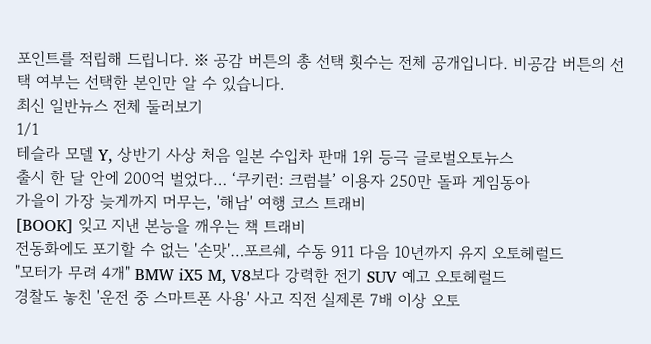포인트를 적립해 드립니다. ※ 공감 버튼의 총 선택 횟수는 전체 공개입니다. 비공감 버튼의 선택 여부는 선택한 본인만 알 수 있습니다.
최신 일반뉴스 전체 둘러보기
1/1
테슬라 모델 Y, 상반기 사상 처음 일본 수입차 판매 1위 등극 글로벌오토뉴스
출시 한 달 안에 200억 벌었다… ‘쿠키런: 크럼블’ 이용자 250만 돌파 게임동아
가을이 가장 늦게까지 머무는, '해남' 여행 코스 트래비
[BOOK] 잊고 지낸 본능을 깨우는 책 트래비
전동화에도 포기할 수 없는 '손맛'…포르쉐, 수동 911 다음 10년까지 유지 오토헤럴드
"모터가 무려 4개" BMW iX5 M, V8보다 강력한 전기 SUV 예고 오토헤럴드
경찰도 놓친 '운전 중 스마트폰 사용' 사고 직전 실제론 7배 이상 오토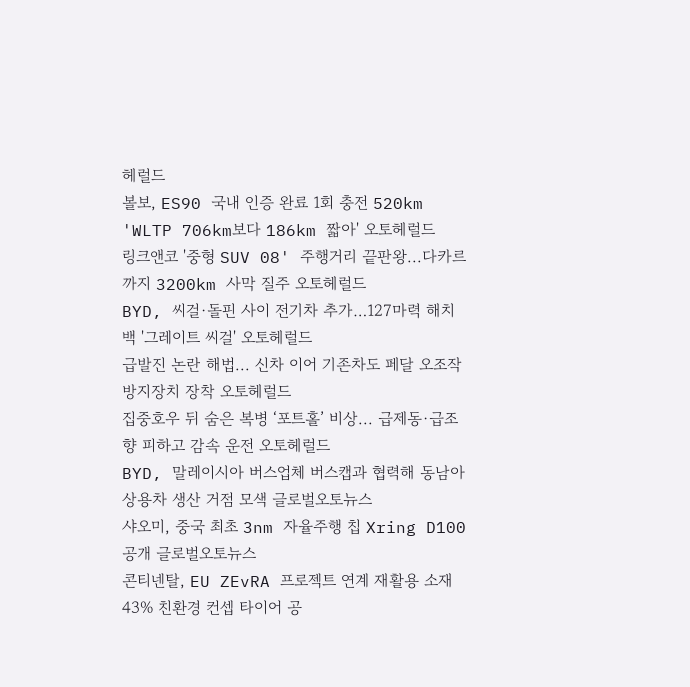헤럴드
볼보, ES90 국내 인증 완료 1회 충전 520km 'WLTP 706km보다 186km 짧아' 오토헤럴드
링크앤코 '중형 SUV 08' 주행거리 끝판왕...다카르까지 3200km 사막 질주 오토헤럴드
BYD, 씨걸·돌핀 사이 전기차 추가…127마력 해치백 '그레이트 씨걸' 오토헤럴드
급발진 논란 해법... 신차 이어 기존차도 페달 오조작 방지장치 장착 오토헤럴드
집중호우 뒤 숨은 복병 ‘포트홀’ 비상... 급제동·급조향 피하고 감속 운전 오토헤럴드
BYD, 말레이시아 버스업체 버스캡과 협력해 동남아 상용차 생산 거점 모색 글로벌오토뉴스
샤오미, 중국 최초 3nm 자율주행 칩 Xring D100 공개 글로벌오토뉴스
콘티넨탈, EU ZEvRA 프로젝트 연계 재활용 소재 43% 친환경 컨셉 타이어 공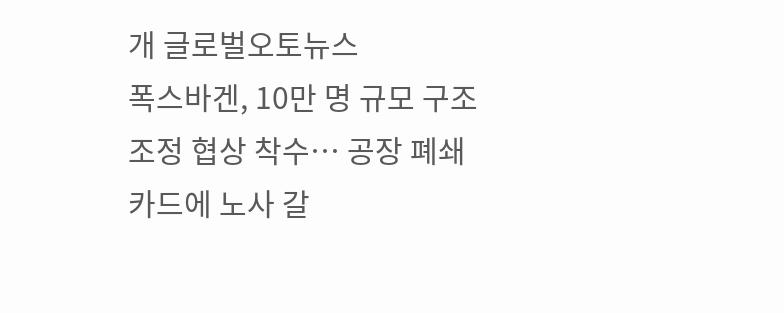개 글로벌오토뉴스
폭스바겐, 10만 명 규모 구조조정 협상 착수… 공장 폐쇄 카드에 노사 갈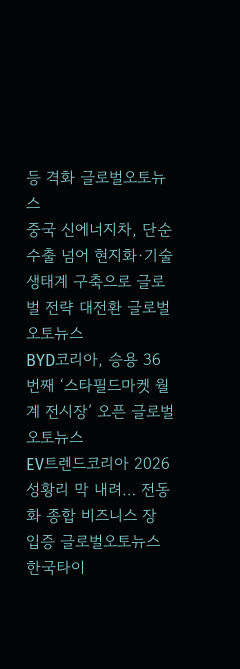등 격화 글로벌오토뉴스
중국 신에너지차, 단순 수출 넘어 현지화·기술 생태계 구축으로 글로벌 전략 대전환 글로벌오토뉴스
BYD코리아, 승용 36번째 ‘스타필드마켓 월계 전시장’ 오픈 글로벌오토뉴스
EV트렌드코리아 2026 성황리 막 내려… 전동화 종합 비즈니스 장 입증 글로벌오토뉴스
한국타이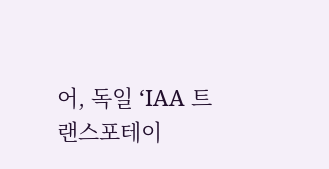어, 독일 ‘IAA 트랜스포테이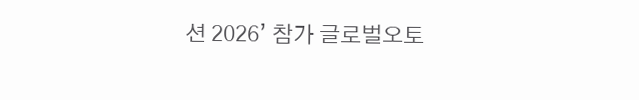션 2026’ 참가 글로벌오토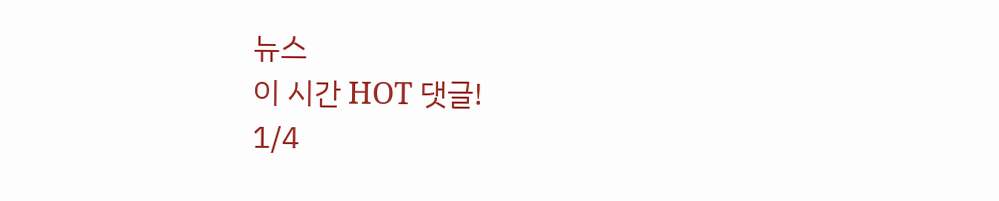뉴스
이 시간 HOT 댓글!
1/4